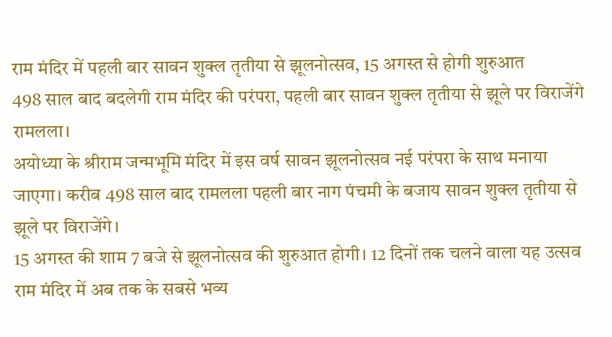राम मंदिर में पहली बार सावन शुक्ल तृतीया से झूलनोत्सव, 15 अगस्त से होगी शुरुआत
498 साल बाद बदलेगी राम मंदिर की परंपरा, पहली बार सावन शुक्ल तृतीया से झूले पर विराजेंगे रामलला।
अयोध्या के श्रीराम जन्मभूमि मंदिर में इस वर्ष सावन झूलनोत्सव नई परंपरा के साथ मनाया जाएगा। करीब 498 साल बाद रामलला पहली बार नाग पंचमी के बजाय सावन शुक्ल तृतीया से झूले पर विराजेंगे।
15 अगस्त की शाम 7 बजे से झूलनोत्सव की शुरुआत होगी। 12 दिनों तक चलने वाला यह उत्सव राम मंदिर में अब तक के सबसे भव्य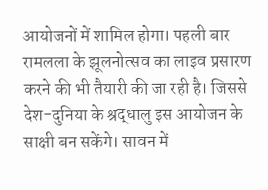आयोजनों में शामिल होगा। पहली बार रामलला के झूलनोत्सव का लाइव प्रसारण करने की भी तैयारी की जा रही है। जिससे देश-दुनिया के श्रद्धालु इस आयोजन के साक्षी बन सकेंगे। सावन में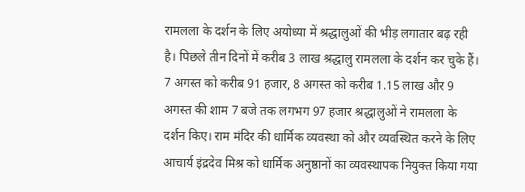रामलला के दर्शन के लिए अयोध्या में श्रद्धालुओं की भीड़ लगातार बढ़ रही है। पिछले तीन दिनों में करीब 3 लाख श्रद्धालु रामलला के दर्शन कर चुके हैं।
7 अगस्त को करीब 91 हजार, 8 अगस्त को करीब 1.15 लाख और 9 अगस्त की शाम 7 बजे तक लगभग 97 हजार श्रद्धालुओं ने रामलला के दर्शन किए। राम मंदिर की धार्मिक व्यवस्था को और व्यवस्थित करने के लिए आचार्य इंद्रदेव मिश्र को धार्मिक अनुष्ठानों का व्यवस्थापक नियुक्त किया गया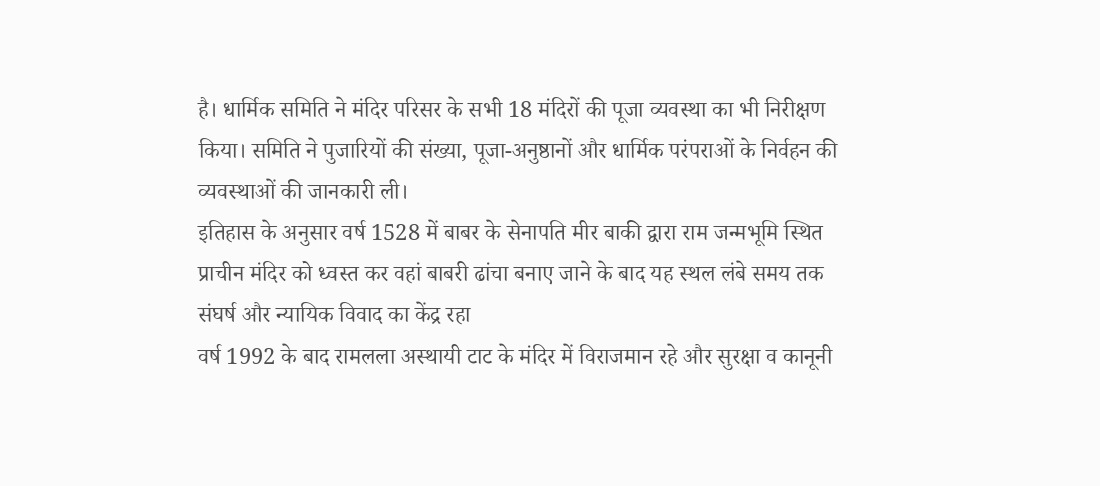है। धार्मिक समिति ने मंदिर परिसर के सभी 18 मंदिरों की पूजा व्यवस्था का भी निरीक्षण किया। समिति ने पुजारियों की संख्या, पूजा-अनुष्ठानों और धार्मिक परंपराओं के निर्वहन की व्यवस्थाओं की जानकारी ली।
इतिहास के अनुसार वर्ष 1528 में बाबर के सेनापति मीर बाकी द्वारा राम जन्मभूमि स्थित प्राचीन मंदिर को ध्वस्त कर वहां बाबरी ढांचा बनाए जाने के बाद यह स्थल लंबे समय तक संघर्ष और न्यायिक विवाद का केंद्र रहा
वर्ष 1992 के बाद रामलला अस्थायी टाट के मंदिर में विराजमान रहे और सुरक्षा व कानूनी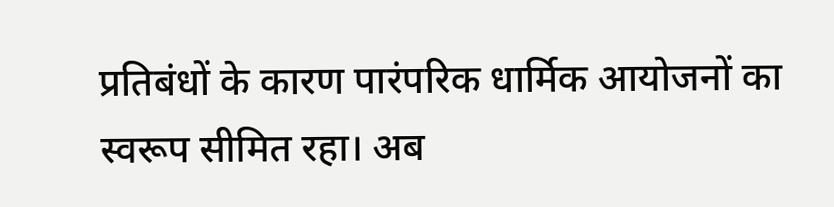प्रतिबंधों के कारण पारंपरिक धार्मिक आयोजनों का स्वरूप सीमित रहा। अब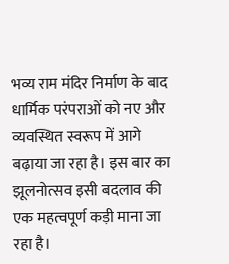भव्य राम मंदिर निर्माण के बाद धार्मिक परंपराओं को नए और व्यवस्थित स्वरूप में आगे बढ़ाया जा रहा है। इस बार का झूलनोत्सव इसी बदलाव की एक महत्वपूर्ण कड़ी माना जा रहा है।